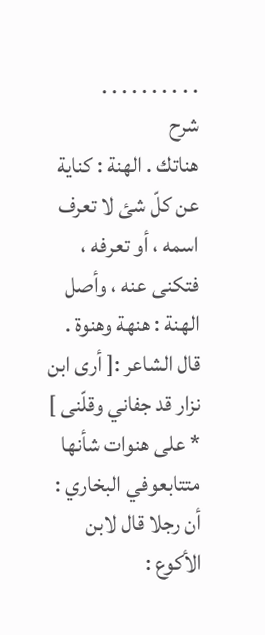. . . . . . . . . .
شرح
هناتك . الهنة : كناية عن كلّ شئ لا تعرف اسمه ، أو تعرفه ، فتكنى عنه ، وأصل الهنة : هنهة وهنوة . قال الشاعر :[ أرى ابن نزار قد جفاني وقلّنى ] * على هنوات شأنها متتابعوفي البخاري : أن رجلا قال لابن الأكوع :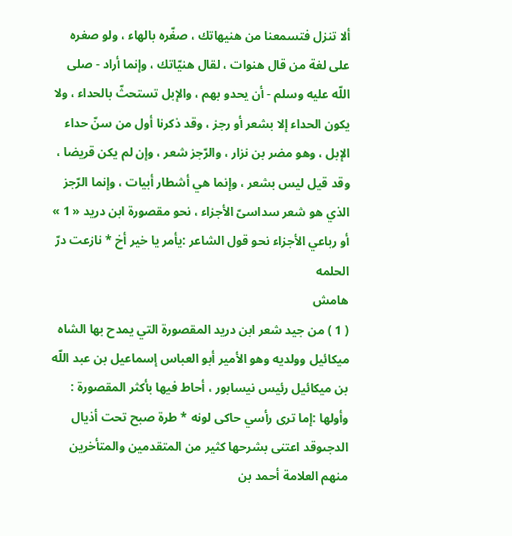ألا تنزل فتسمعنا من هنيهاتك ، صغّره بالهاء ، ولو صغره على لغة من قال هنوات ، لقال هنيّاتك ، وإنما أراد - صلى اللّه عليه وسلم - أن يحدو بهم ، والإبل تستحثّ بالحداء ، ولا يكون الحداء إلا بشعر أو رجز ، وقد ذكرنا أول من سنّ حداء الإبل ، وهو مضر بن نزار ، والرّجز شعر ، وإن لم يكن قريضا ، وقد قيل ليس بشعر ، وإنما هي أشطار أبيات ، وإنما الرّجز الذي هو شعر سداسىّ الأجزاء ، نحو مقصورة ابن دريد « 1 » أو رباعي الأجزاء نحو قول الشاعر :يأمر يا خير أخ * نازعت درّ الحلمه
هامش
( 1 ) من جيد شعر ابن دريد المقصورة التي يمدح بها الشاه ميكائيل وولديه وهو الأمير أبو العباس إسماعيل بن عبد اللّه بن ميكائيل رئيس نيسابور ، أحاط فيها بأكثر المقصورة : وأولها :إما ترى رأسي حاكى لونه * طرة صبح تحت أذيال الدجىوقد اعتنى بشرحها كثير من المتقدمين والمتأخرين منهم العلامة أحمد بن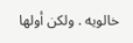خالويه . ولكن أولها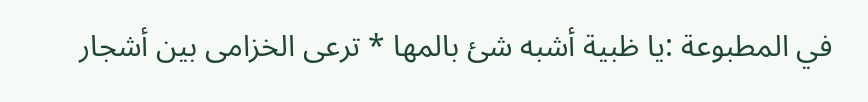في المطبوعة :يا ظبية أشبه شئ بالمها * ترعى الخزامى بين أشجار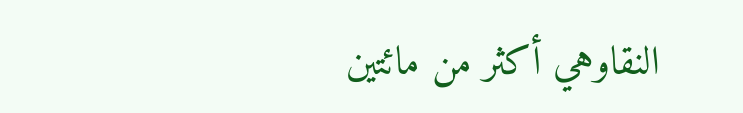النقاوهي أكثر من مائتين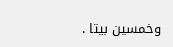وخمسين بيتا .